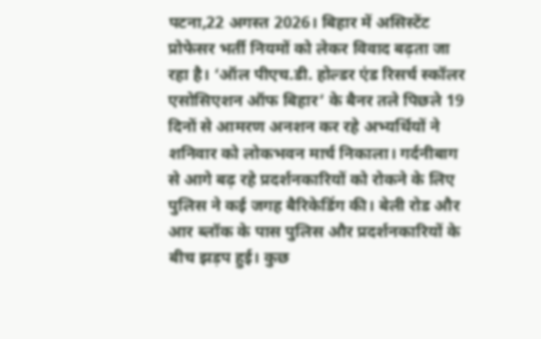पटना,22 अगस्त 2026। बिहार में असिस्टेंट प्रोफेसर भर्ती नियमों को लेकर विवाद बढ़ता जा रहा है। ‘ऑल पीएच.डी. होल्डर एंड रिसर्च स्कॉलर एसोसिएशन ऑफ बिहार’ के बैनर तले पिछले 19 दिनों से आमरण अनशन कर रहे अभ्यर्थियों ने शनिवार को लोकभवन मार्च निकाला। गर्दनीबाग से आगे बढ़ रहे प्रदर्शनकारियों को रोकने के लिए पुलिस ने कई जगह बैरिकेडिंग की। बेली रोड और आर ब्लॉक के पास पुलिस और प्रदर्शनकारियों के बीच झड़प हुई। कुछ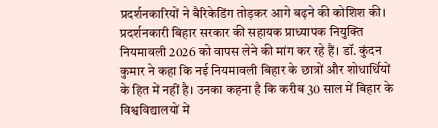प्रदर्शनकारियों ने बैरिकेडिंग तोड़कर आगे बढ़ने की कोशिश की। प्रदर्शनकारी बिहार सरकार की सहायक प्राध्यापक नियुक्ति नियमावली 2026 को वापस लेने की मांग कर रहे हैं। डॉ. कुंदन कुमार ने कहा कि नई नियमावली बिहार के छात्रों और शोधार्थियों के हित में नहीं है। उनका कहना है कि करीब 30 साल में बिहार के विश्वविद्यालयों में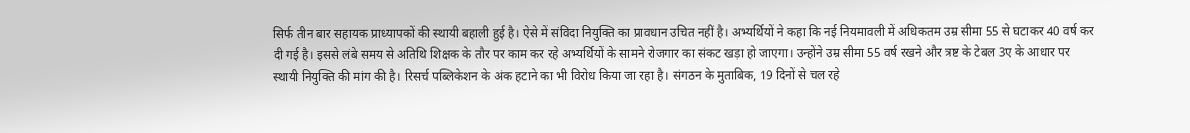सिर्फ तीन बार सहायक प्राध्यापकों की स्थायी बहाली हुई है। ऐसे में संविदा नियुक्ति का प्रावधान उचित नहीं है। अभ्यर्थियों ने कहा कि नई नियमावली में अधिकतम उम्र सीमा 55 से घटाकर 40 वर्ष कर दी गई है। इससे लंबे समय से अतिथि शिक्षक के तौर पर काम कर रहे अभ्यर्थियों के सामने रोजगार का संकट खड़ा हो जाएगा। उन्होंने उम्र सीमा 55 वर्ष रखने और त्रष्ट के टेबल 3ए के आधार पर स्थायी नियुक्ति की मांग की है। रिसर्च पब्लिकेशन के अंक हटाने का भी विरोध किया जा रहा है। संगठन के मुताबिक, 19 दिनों से चल रहे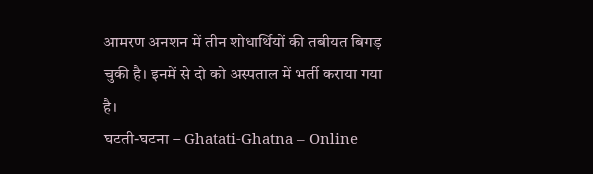आमरण अनशन में तीन शोधार्थियों की तबीयत बिगड़ चुकी है। इनमें से दो को अस्पताल में भर्ती कराया गया है।
घटती-घटना – Ghatati-Ghatna – Online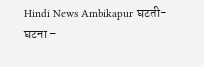Hindi News Ambikapur घटती-घटना –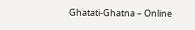Ghatati-Ghatna – Online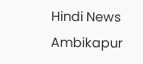Hindi News Ambikapur